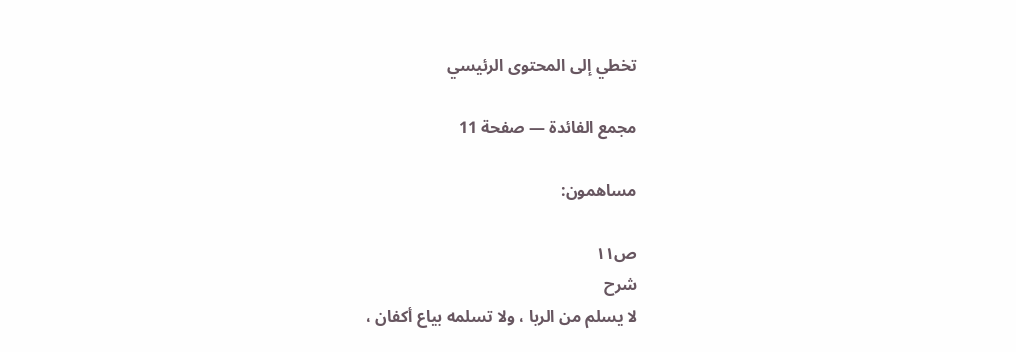تخطي إلى المحتوى الرئيسي

مجمع الفائدة — صفحة 11

مساهمون:

ص١١
شرح
لا يسلم من الربا ، ولا تسلمه بياع أكفان ،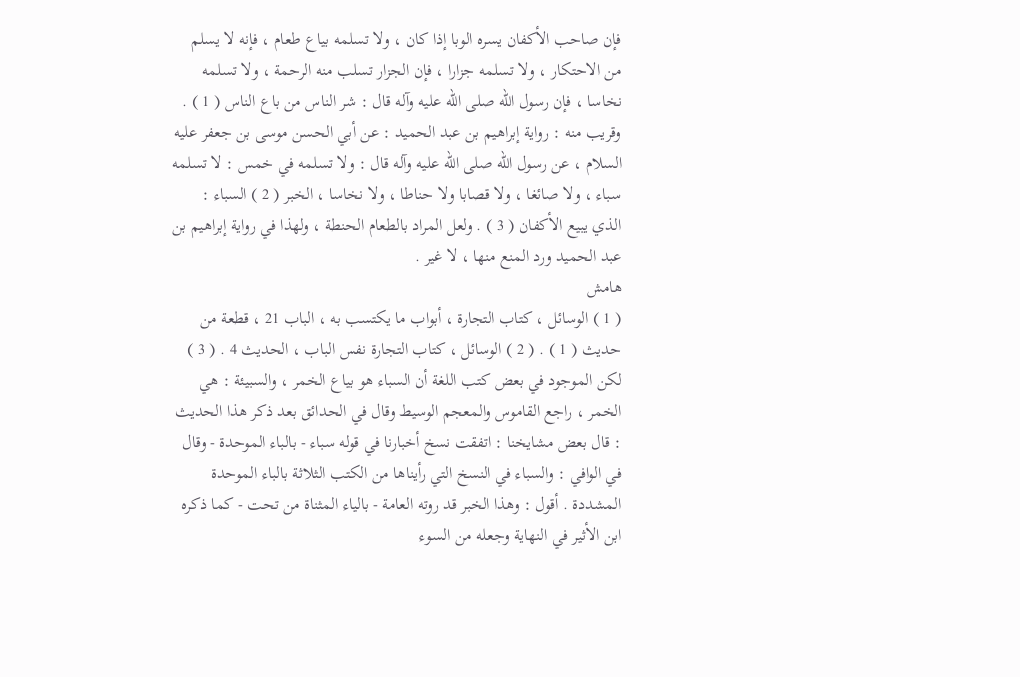فإن صاحب الأكفان يسره الوبا إذا كان ، ولا تسلمه بياع طعام ، فإنه لا يسلم من الاحتكار ، ولا تسلمه جزارا ، فإن الجزار تسلب منه الرحمة ، ولا تسلمه نخاسا ، فإن رسول الله صلى الله عليه وآله قال : شر الناس من باع الناس ( 1 ) . وقريب منه : رواية إبراهيم بن عبد الحميد : عن أبي الحسن موسى بن جعفر عليه السلام ، عن رسول الله صلى الله عليه وآله قال : ولا تسلمه في خمس : لا تسلمه سباء ، ولا صائغا ، ولا قصابا ولا حناطا ، ولا نخاسا ، الخبر ( 2 ) السباء : الذي يبيع الأكفان ( 3 ) . ولعل المراد بالطعام الحنطة ، ولهذا في رواية إبراهيم بن عبد الحميد ورد المنع منها ، لا غير .
هامش
( 1 ) الوسائل ، كتاب التجارة ، أبواب ما يكتسب به ، الباب 21 ، قطعة من حديث ( 1 ) . ( 2 ) الوسائل ، كتاب التجارة نفس الباب ، الحديث 4 . ( 3 ) لكن الموجود في بعض كتب اللغة أن السباء هو بياع الخمر ، والسبيئة : هي الخمر ، راجع القاموس والمعجم الوسيط وقال في الحدائق بعد ذكر هذا الحديث : قال بعض مشايخنا : اتفقت نسخ أخبارنا في قوله سباء - بالباء الموحدة - وقال في الوافي : والسباء في النسخ التي رأيناها من الكتب الثلاثة بالباء الموحدة المشددة . أقول : وهذا الخبر قد روته العامة - بالياء المثناة من تحت - كما ذكره ابن الأثير في النهاية وجعله من السوء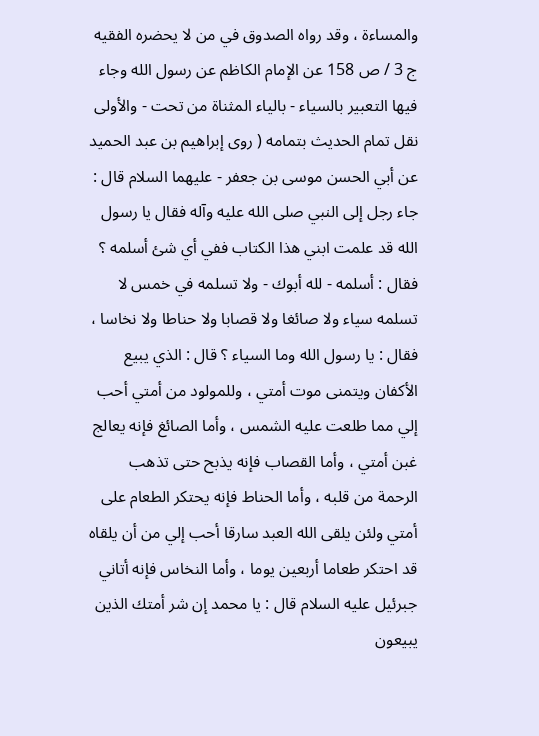والمساءة ، وقد رواه الصدوق في من لا يحضره الفقيه ج 3 / ص 158 عن الإمام الكاظم عن رسول الله وجاء فيها التعبير بالسياء - بالياء المثناة من تحت - والأولى نقل تمام الحديث بتمامه ( روى إبراهيم بن عبد الحميد عن أبي الحسن موسى بن جعفر - عليهما السلام قال : جاء رجل إلى النبي صلى الله عليه وآله فقال يا رسول الله قد علمت ابني هذا الكتاب ففي أي شئ أسلمه ؟ فقال : أسلمه - لله أبوك - ولا تسلمه في خمس لا تسلمه سياء ولا صائغا ولا قصابا ولا حناطا ولا نخاسا ، فقال : يا رسول الله وما السياء ؟ قال : الذي يبيع الأكفان ويتمنى موت أمتي ، وللمولود من أمتي أحب إلي مما طلعت عليه الشمس ، وأما الصائغ فإنه يعالج غبن أمتي ، وأما القصاب فإنه يذبح حتى تذهب الرحمة من قلبه ، وأما الحناط فإنه يحتكر الطعام على أمتي ولئن يلقى الله العبد سارقا أحب إلي من أن يلقاه قد احتكر طعاما أربعين يوما ، وأما النخاس فإنه أتاني جبرئيل عليه السلام قال : يا محمد إن شر أمتك الذين يبيعون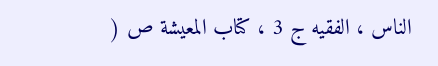الناس ، الفقيه ج 3 ، كتاب المعيشة ص (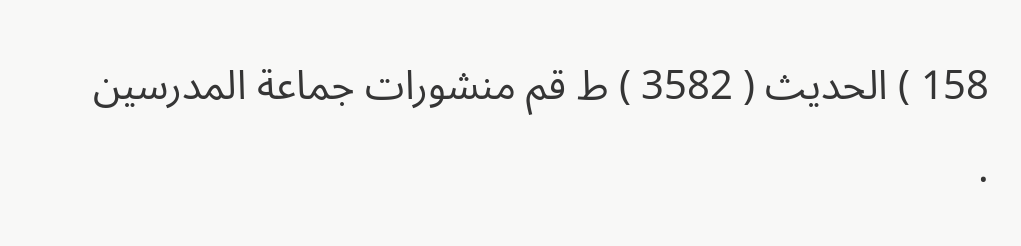158 ) الحديث ( 3582 ) ط قم منشورات جماعة المدرسين .